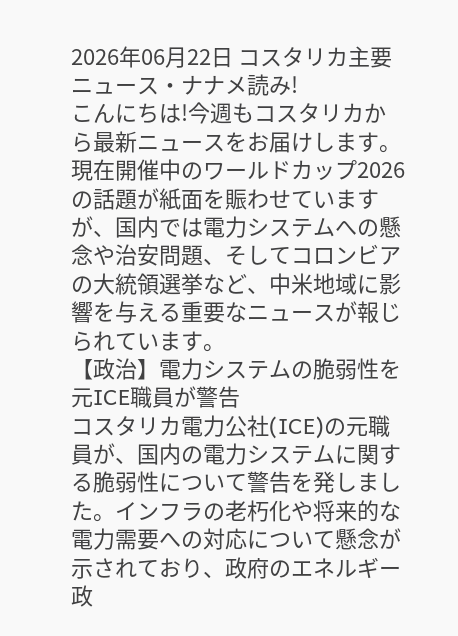2026年06月22日 コスタリカ主要ニュース・ナナメ読み!
こんにちは!今週もコスタリカから最新ニュースをお届けします。現在開催中のワールドカップ2026の話題が紙面を賑わせていますが、国内では電力システムへの懸念や治安問題、そしてコロンビアの大統領選挙など、中米地域に影響を与える重要なニュースが報じられています。
【政治】電力システムの脆弱性を元ICE職員が警告
コスタリカ電力公社(ICE)の元職員が、国内の電力システムに関する脆弱性について警告を発しました。インフラの老朽化や将来的な電力需要への対応について懸念が示されており、政府のエネルギー政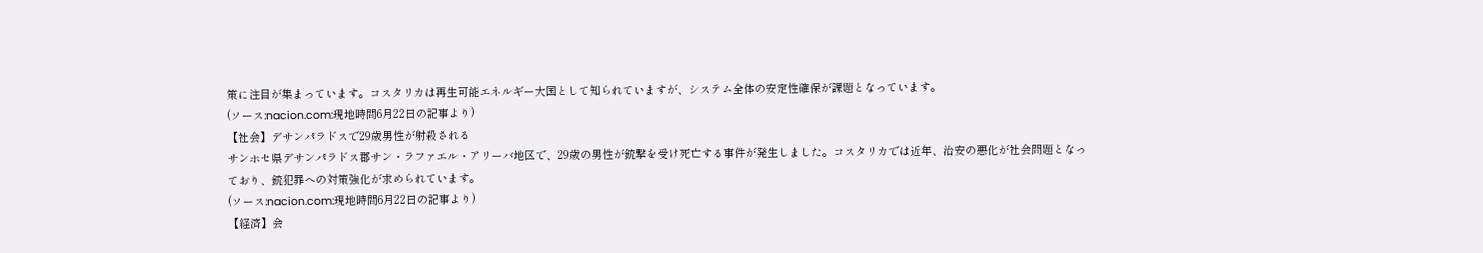策に注目が集まっています。コスタリカは再生可能エネルギー大国として知られていますが、システム全体の安定性確保が課題となっています。
(ソース:nacion.com:現地時間6月22日の記事より)
【社会】デサンパラドスで29歳男性が射殺される
サンホセ県デサンパラドス郡サン・ラファエル・アリーバ地区で、29歳の男性が銃撃を受け死亡する事件が発生しました。コスタリカでは近年、治安の悪化が社会問題となっており、銃犯罪への対策強化が求められています。
(ソース:nacion.com:現地時間6月22日の記事より)
【経済】会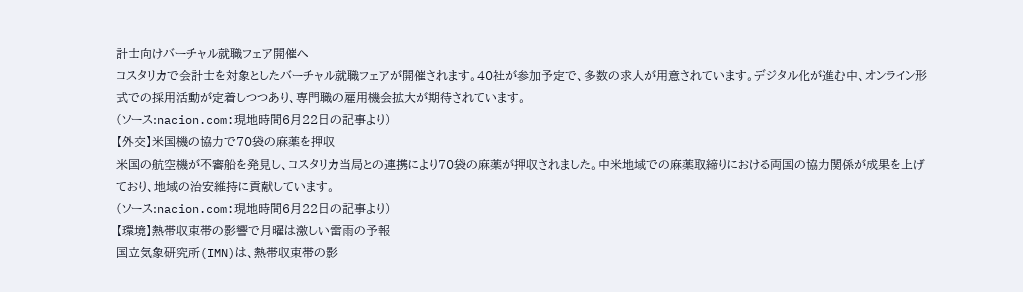計士向けバーチャル就職フェア開催へ
コスタリカで会計士を対象としたバーチャル就職フェアが開催されます。40社が参加予定で、多数の求人が用意されています。デジタル化が進む中、オンライン形式での採用活動が定着しつつあり、専門職の雇用機会拡大が期待されています。
(ソース:nacion.com:現地時間6月22日の記事より)
【外交】米国機の協力で70袋の麻薬を押収
米国の航空機が不審船を発見し、コスタリカ当局との連携により70袋の麻薬が押収されました。中米地域での麻薬取締りにおける両国の協力関係が成果を上げており、地域の治安維持に貢献しています。
(ソース:nacion.com:現地時間6月22日の記事より)
【環境】熱帯収束帯の影響で月曜は激しい雷雨の予報
国立気象研究所(IMN)は、熱帯収束帯の影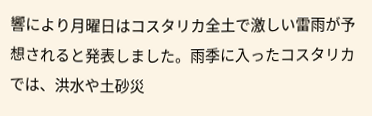響により月曜日はコスタリカ全土で激しい雷雨が予想されると発表しました。雨季に入ったコスタリカでは、洪水や土砂災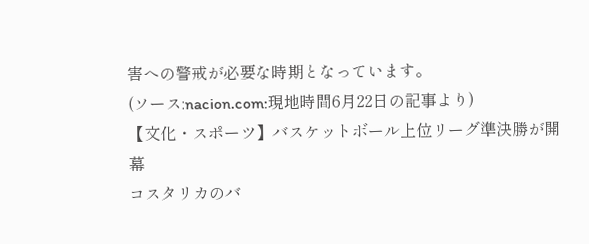害への警戒が必要な時期となっています。
(ソース:nacion.com:現地時間6月22日の記事より)
【文化・スポーツ】バスケットボール上位リーグ準決勝が開幕
コスタリカのバ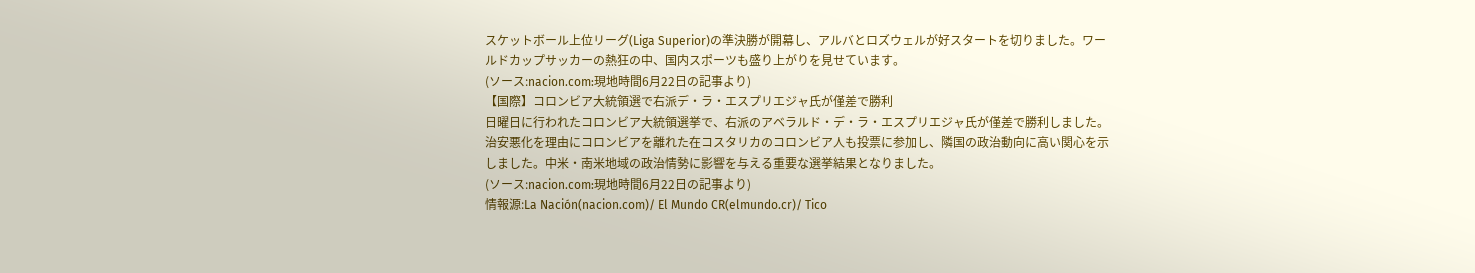スケットボール上位リーグ(Liga Superior)の準決勝が開幕し、アルバとロズウェルが好スタートを切りました。ワールドカップサッカーの熱狂の中、国内スポーツも盛り上がりを見せています。
(ソース:nacion.com:現地時間6月22日の記事より)
【国際】コロンビア大統領選で右派デ・ラ・エスプリエジャ氏が僅差で勝利
日曜日に行われたコロンビア大統領選挙で、右派のアベラルド・デ・ラ・エスプリエジャ氏が僅差で勝利しました。治安悪化を理由にコロンビアを離れた在コスタリカのコロンビア人も投票に参加し、隣国の政治動向に高い関心を示しました。中米・南米地域の政治情勢に影響を与える重要な選挙結果となりました。
(ソース:nacion.com:現地時間6月22日の記事より)
情報源:La Nación(nacion.com)/ El Mundo CR(elmundo.cr)/ Tico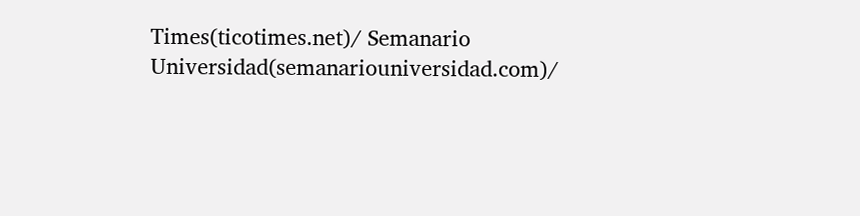Times(ticotimes.net)/ Semanario Universidad(semanariouniversidad.com)/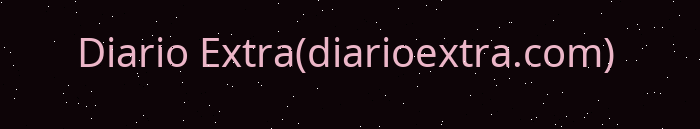Diario Extra(diarioextra.com)